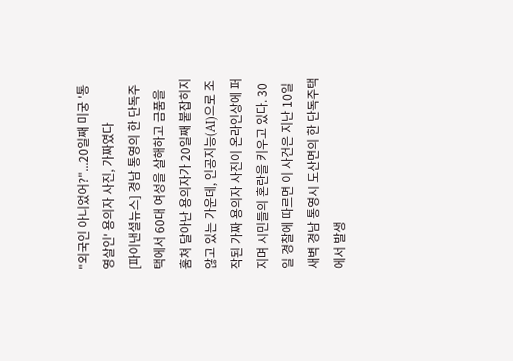"외국인 아니었어?"...20일째 미궁 '통영살인' 용의자 사진, 가짜였다
[파이낸셜뉴스] 경남 통영의 한 단독주택에서 60대 여성을 살해하고 금품을 훔쳐 달아난 용의자가 20일째 붙잡히지 않고 있는 가운데, 인공지능(AI)으로 조작된 가짜 용의자 사진이 온라인상에 퍼지며 시민들의 혼란을 키우고 있다. 30일 경찰에 따르면 이 사건은 지난 10일 새벽 경남 통영시 도산면의 한 단독주택에서 발생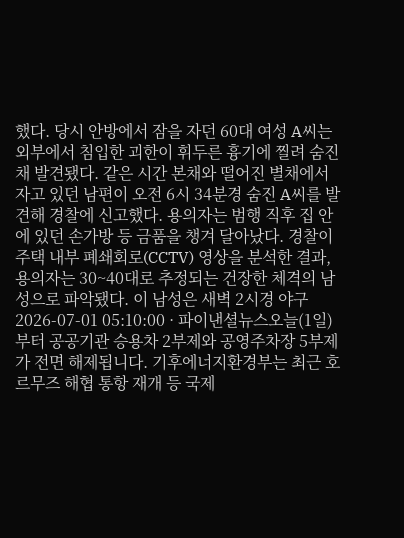했다. 당시 안방에서 잠을 자던 60대 여성 A씨는 외부에서 침입한 괴한이 휘두른 흉기에 찔려 숨진 채 발견됐다. 같은 시간 본채와 떨어진 별채에서 자고 있던 남편이 오전 6시 34분경 숨진 A씨를 발견해 경찰에 신고했다. 용의자는 범행 직후 집 안에 있던 손가방 등 금품을 챙겨 달아났다. 경찰이 주택 내부 폐쇄회로(CCTV) 영상을 분석한 결과, 용의자는 30~40대로 추정되는 건장한 체격의 남성으로 파악됐다. 이 남성은 새벽 2시경 야구
2026-07-01 05:10:00 · 파이낸셜뉴스오늘(1일)부터 공공기관 승용차 2부제와 공영주차장 5부제가 전면 해제됩니다. 기후에너지환경부는 최근 호르무즈 해협 통항 재개 등 국제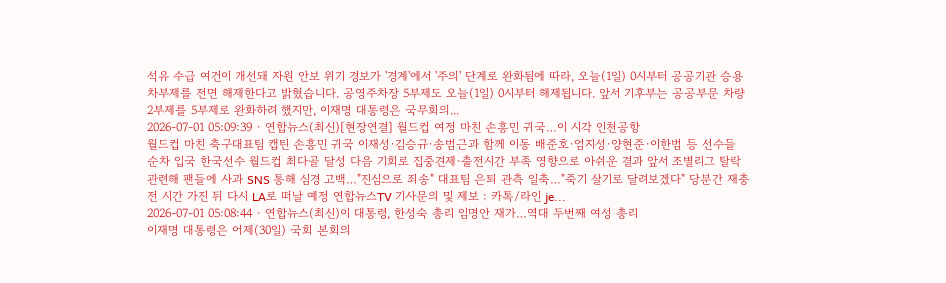석유 수급 여건이 개선돼 자원 안보 위기 경보가 '경계'에서 '주의' 단계로 완화됨에 따라, 오늘(1일) 0시부터 공공기관 승용차부제를 전면 해제한다고 밝혔습니다. 공영주차장 5부제도 오늘(1일) 0시부터 해제됩니다. 앞서 기후부는 공공부문 차량 2부제를 5부제로 완화하려 했지만, 이재명 대통령은 국무회의...
2026-07-01 05:09:39 · 연합뉴스(최신)[현장연결] 월드컵 여정 마친 손흥민 귀국…이 시각 인천공항
월드컵 마친 축구대표팀 캡틴 손흥민 귀국 이재성·김승규·송범근과 함께 이동 배준호·엄지성·양현준·이한범 등 선수들 순차 입국 한국선수 월드컵 최다골 달성 다음 기회로 집중견제·출전시간 부족 영향으로 아쉬운 결과 앞서 조별리그 탈락 관련해 팬들에 사과 SNS 통해 심경 고백…"진심으로 죄송" 대표팀 은퇴 관측 일축…"죽기 살기로 달려보겠다" 당분간 재충전 시간 가진 뒤 다시 LA로 떠날 예정 연합뉴스TV 기사문의 및 제보 : 카톡/라인 je...
2026-07-01 05:08:44 · 연합뉴스(최신)이 대통령, 한성숙 총리 임명안 재가…역대 두번째 여성 총리
이재명 대통령은 어제(30일) 국회 본회의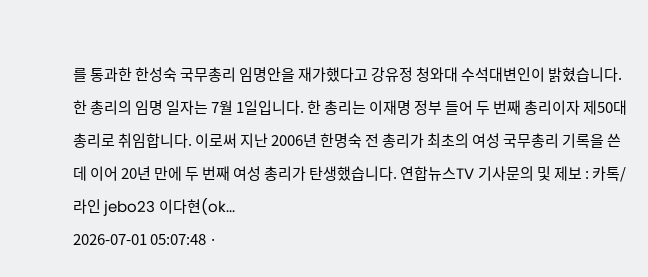를 통과한 한성숙 국무총리 임명안을 재가했다고 강유정 청와대 수석대변인이 밝혔습니다. 한 총리의 임명 일자는 7월 1일입니다. 한 총리는 이재명 정부 들어 두 번째 총리이자 제50대 총리로 취임합니다. 이로써 지난 2006년 한명숙 전 총리가 최초의 여성 국무총리 기록을 쓴 데 이어 20년 만에 두 번째 여성 총리가 탄생했습니다. 연합뉴스TV 기사문의 및 제보 : 카톡/라인 jebo23 이다현(ok...
2026-07-01 05:07:48 ·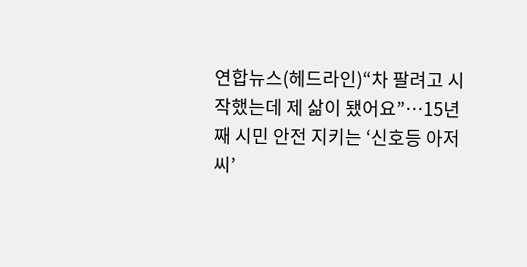연합뉴스(헤드라인)“차 팔려고 시작했는데 제 삶이 됐어요”…15년째 시민 안전 지키는 ‘신호등 아저씨’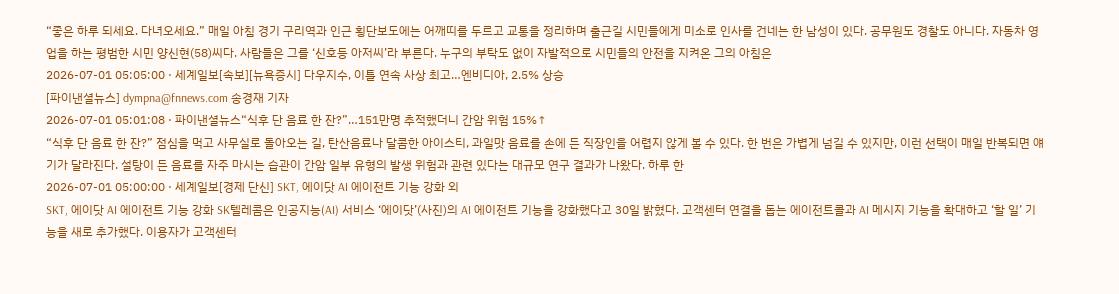“좋은 하루 되세요. 다녀오세요.” 매일 아침 경기 구리역과 인근 횡단보도에는 어깨띠를 두르고 교통을 정리하며 출근길 시민들에게 미소로 인사를 건네는 한 남성이 있다. 공무원도 경찰도 아니다. 자동차 영업을 하는 평범한 시민 양신현(58)씨다. 사람들은 그를 ‘신호등 아저씨’라 부른다. 누구의 부탁도 없이 자발적으로 시민들의 안전을 지켜온 그의 아침은
2026-07-01 05:05:00 · 세계일보[속보][뉴욕증시] 다우지수, 이틀 연속 사상 최고…엔비디아, 2.5% 상승
[파이낸셜뉴스] dympna@fnnews.com 송경재 기자
2026-07-01 05:01:08 · 파이낸셜뉴스“식후 단 음료 한 잔?”…151만명 추적했더니 간암 위험 15%↑
“식후 단 음료 한 잔?” 점심을 먹고 사무실로 돌아오는 길, 탄산음료나 달콤한 아이스티, 과일맛 음료를 손에 든 직장인을 어렵지 않게 볼 수 있다. 한 번은 가볍게 넘길 수 있지만, 이런 선택이 매일 반복되면 얘기가 달라진다. 설탕이 든 음료를 자주 마시는 습관이 간암 일부 유형의 발생 위험과 관련 있다는 대규모 연구 결과가 나왔다. 하루 한
2026-07-01 05:00:00 · 세계일보[경제 단신] SKT, 에이닷 AI 에이전트 기능 강화 외
SKT, 에이닷 AI 에이전트 기능 강화 SK텔레콤은 인공지능(AI) 서비스 ‘에이닷’(사진)의 AI 에이전트 기능을 강화했다고 30일 밝혔다. 고객센터 연결을 돕는 에이전트콜과 AI 메시지 기능을 확대하고 ‘할 일’ 기능을 새로 추가했다. 이용자가 고객센터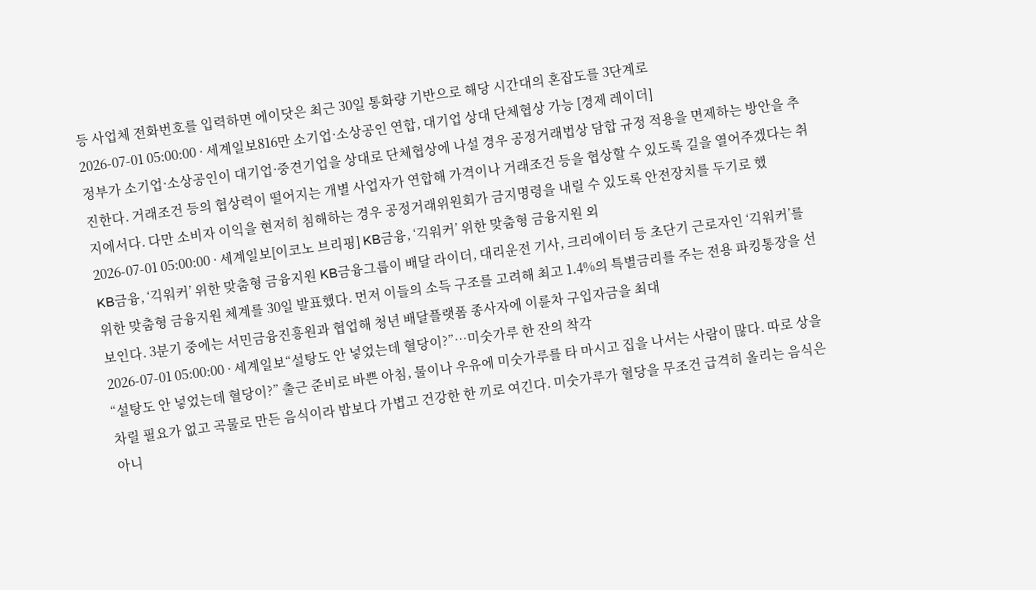등 사업체 전화번호를 입력하면 에이닷은 최근 30일 통화량 기반으로 해당 시간대의 혼잡도를 3단계로
2026-07-01 05:00:00 · 세계일보816만 소기업·소상공인 연합, 대기업 상대 단체협상 가능 [경제 레이더]
정부가 소기업·소상공인이 대기업·중견기업을 상대로 단체협상에 나설 경우 공정거래법상 담합 규정 적용을 면제하는 방안을 추진한다. 거래조건 등의 협상력이 떨어지는 개별 사업자가 연합해 가격이나 거래조건 등을 협상할 수 있도록 길을 열어주겠다는 취지에서다. 다만 소비자 이익을 현저히 침해하는 경우 공정거래위원회가 금지명령을 내릴 수 있도록 안전장치를 두기로 했
2026-07-01 05:00:00 · 세계일보[이코노 브리핑] KB금융, ‘긱워커’ 위한 맞춤형 금융지원 외
KB금융, ‘긱워커’ 위한 맞춤형 금융지원 KB금융그룹이 배달 라이더, 대리운전 기사, 크리에이터 등 초단기 근로자인 ‘긱워커’를 위한 맞춤형 금융지원 체계를 30일 발표했다. 먼저 이들의 소득 구조를 고려해 최고 1.4%의 특별금리를 주는 전용 파킹통장을 선보인다. 3분기 중에는 서민금융진흥원과 협업해 청년 배달플랫폼 종사자에 이륜차 구입자금을 최대
2026-07-01 05:00:00 · 세계일보“설탕도 안 넣었는데 혈당이?”…미숫가루 한 잔의 착각
“설탕도 안 넣었는데 혈당이?” 출근 준비로 바쁜 아침, 물이나 우유에 미숫가루를 타 마시고 집을 나서는 사람이 많다. 따로 상을 차릴 필요가 없고 곡물로 만든 음식이라 밥보다 가볍고 건강한 한 끼로 여긴다. 미숫가루가 혈당을 무조건 급격히 올리는 음식은 아니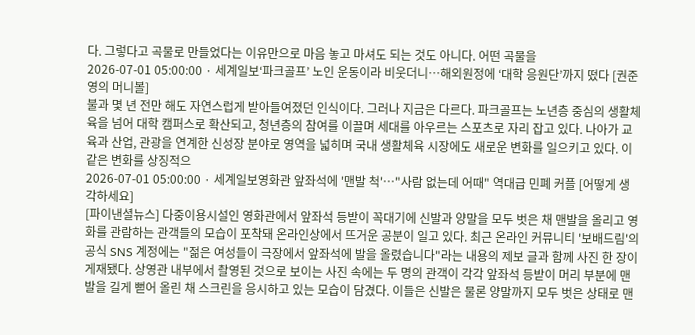다. 그렇다고 곡물로 만들었다는 이유만으로 마음 놓고 마셔도 되는 것도 아니다. 어떤 곡물을
2026-07-01 05:00:00 · 세계일보‘파크골프’ 노인 운동이라 비웃더니…해외원정에 ‘대학 응원단’까지 떴다 [권준영의 머니볼]
불과 몇 년 전만 해도 자연스럽게 받아들여졌던 인식이다. 그러나 지금은 다르다. 파크골프는 노년층 중심의 생활체육을 넘어 대학 캠퍼스로 확산되고, 청년층의 참여를 이끌며 세대를 아우르는 스포츠로 자리 잡고 있다. 나아가 교육과 산업, 관광을 연계한 신성장 분야로 영역을 넓히며 국내 생활체육 시장에도 새로운 변화를 일으키고 있다. 이 같은 변화를 상징적으
2026-07-01 05:00:00 · 세계일보영화관 앞좌석에 '맨발 척'…"사람 없는데 어때" 역대급 민폐 커플 [어떻게 생각하세요]
[파이낸셜뉴스] 다중이용시설인 영화관에서 앞좌석 등받이 꼭대기에 신발과 양말을 모두 벗은 채 맨발을 올리고 영화를 관람하는 관객들의 모습이 포착돼 온라인상에서 뜨거운 공분이 일고 있다. 최근 온라인 커뮤니티 '보배드림'의 공식 SNS 계정에는 "젊은 여성들이 극장에서 앞좌석에 발을 올렸습니다"라는 내용의 제보 글과 함께 사진 한 장이 게재됐다. 상영관 내부에서 촬영된 것으로 보이는 사진 속에는 두 명의 관객이 각각 앞좌석 등받이 머리 부분에 맨발을 길게 뻗어 올린 채 스크린을 응시하고 있는 모습이 담겼다. 이들은 신발은 물론 양말까지 모두 벗은 상태로 맨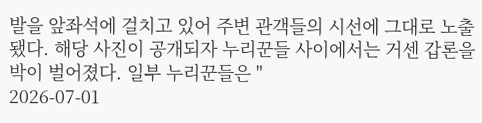발을 앞좌석에 걸치고 있어 주변 관객들의 시선에 그대로 노출됐다. 해당 사진이 공개되자 누리꾼들 사이에서는 거센 갑론을박이 벌어졌다. 일부 누리꾼들은 "
2026-07-01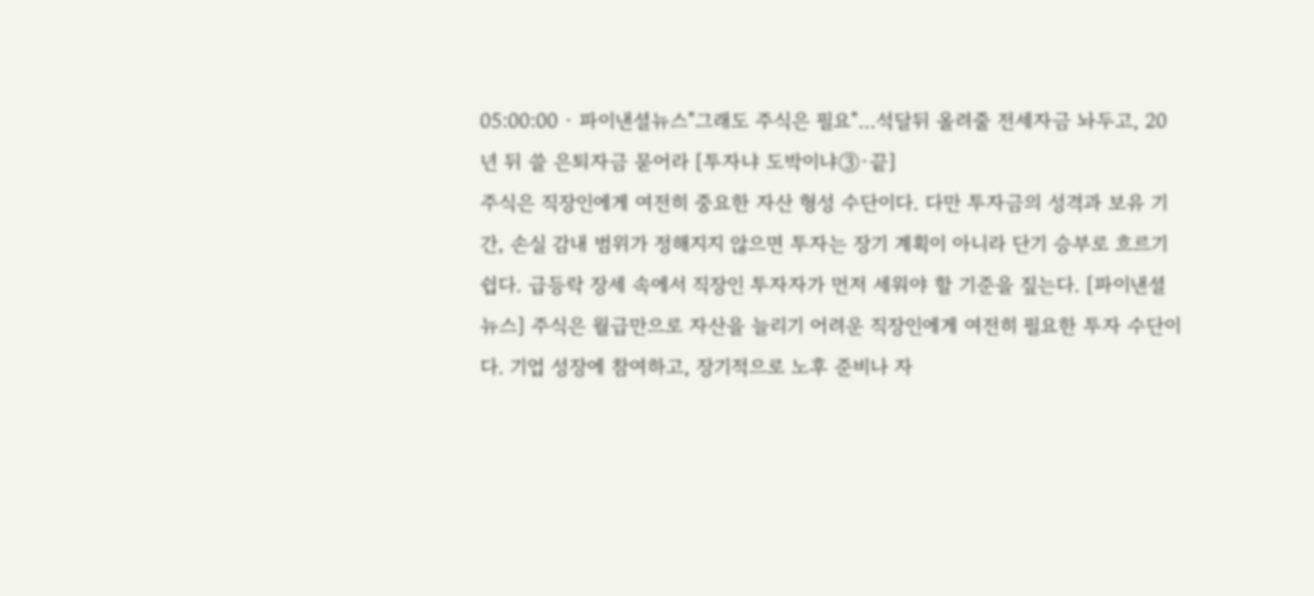05:00:00 · 파이낸셜뉴스"그래도 주식은 필요"…석달뒤 올려줄 전세자금 놔두고, 20년 뒤 쓸 은퇴자금 묻어라 [투자냐 도박이냐③·끝]
주식은 직장인에게 여전히 중요한 자산 형성 수단이다. 다만 투자금의 성격과 보유 기간, 손실 감내 범위가 정해지지 않으면 투자는 장기 계획이 아니라 단기 승부로 흐르기 쉽다. 급등락 장세 속에서 직장인 투자자가 먼저 세워야 할 기준을 짚는다. [파이낸셜뉴스] 주식은 월급만으로 자산을 늘리기 어려운 직장인에게 여전히 필요한 투자 수단이다. 기업 성장에 참여하고, 장기적으로 노후 준비나 자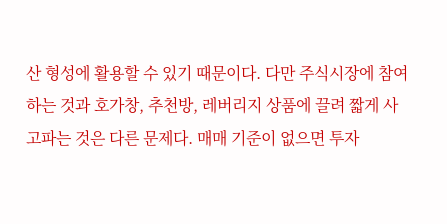산 형성에 활용할 수 있기 때문이다. 다만 주식시장에 참여하는 것과 호가창, 추천방, 레버리지 상품에 끌려 짧게 사고파는 것은 다른 문제다. 매매 기준이 없으면 투자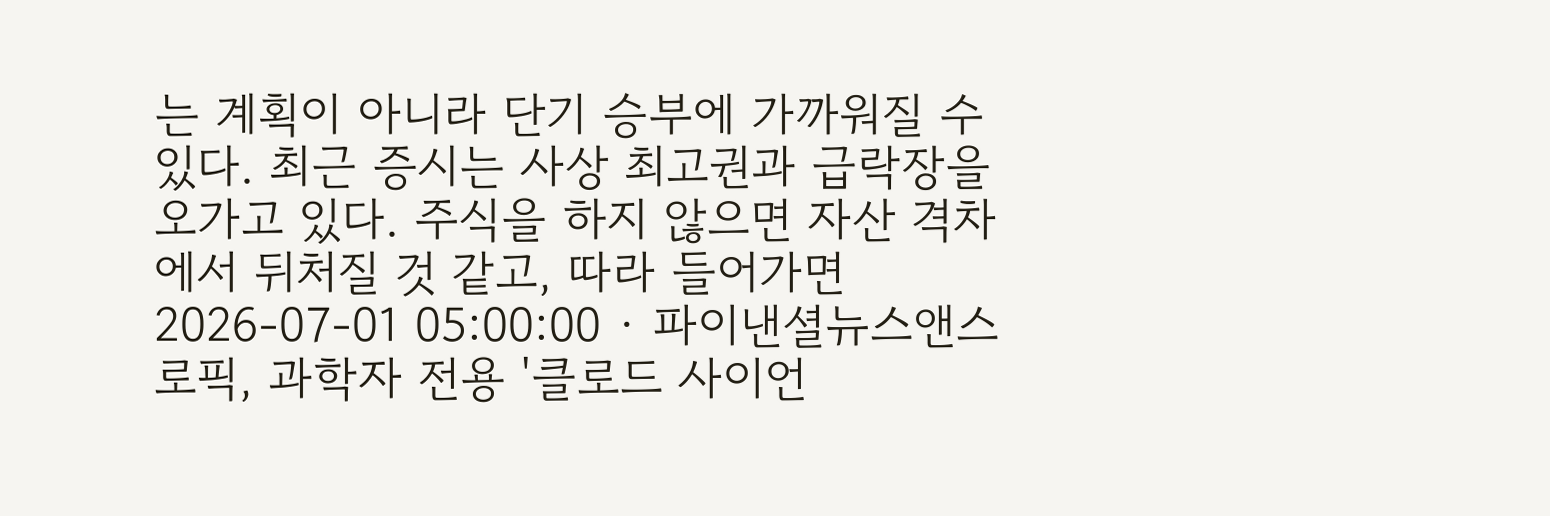는 계획이 아니라 단기 승부에 가까워질 수 있다. 최근 증시는 사상 최고권과 급락장을 오가고 있다. 주식을 하지 않으면 자산 격차에서 뒤처질 것 같고, 따라 들어가면
2026-07-01 05:00:00 · 파이낸셜뉴스앤스로픽, 과학자 전용 '클로드 사이언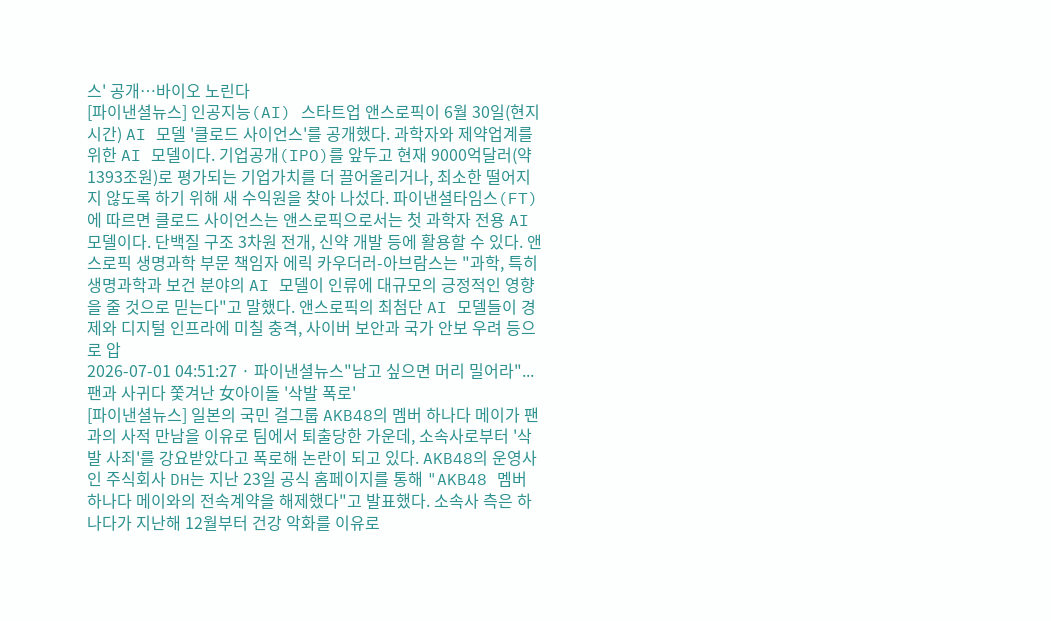스' 공개…바이오 노린다
[파이낸셜뉴스] 인공지능(AI) 스타트업 앤스로픽이 6월 30일(현지시간) AI 모델 '클로드 사이언스'를 공개했다. 과학자와 제약업계를 위한 AI 모델이다. 기업공개(IPO)를 앞두고 현재 9000억달러(약 1393조원)로 평가되는 기업가치를 더 끌어올리거나, 최소한 떨어지지 않도록 하기 위해 새 수익원을 찾아 나섰다. 파이낸셜타임스(FT)에 따르면 클로드 사이언스는 앤스로픽으로서는 첫 과학자 전용 AI 모델이다. 단백질 구조 3차원 전개, 신약 개발 등에 활용할 수 있다. 앤스로픽 생명과학 부문 책임자 에릭 카우더러-아브람스는 "과학, 특히 생명과학과 보건 분야의 AI 모델이 인류에 대규모의 긍정적인 영향을 줄 것으로 믿는다"고 말했다. 앤스로픽의 최첨단 AI 모델들이 경제와 디지털 인프라에 미칠 충격, 사이버 보안과 국가 안보 우려 등으로 압
2026-07-01 04:51:27 · 파이낸셜뉴스"남고 싶으면 머리 밀어라"...팬과 사귀다 쫓겨난 女아이돌 '삭발 폭로'
[파이낸셜뉴스] 일본의 국민 걸그룹 AKB48의 멤버 하나다 메이가 팬과의 사적 만남을 이유로 팀에서 퇴출당한 가운데, 소속사로부터 '삭발 사죄'를 강요받았다고 폭로해 논란이 되고 있다. AKB48의 운영사인 주식회사 DH는 지난 23일 공식 홈페이지를 통해 "AKB48 멤버 하나다 메이와의 전속계약을 해제했다"고 발표했다. 소속사 측은 하나다가 지난해 12월부터 건강 악화를 이유로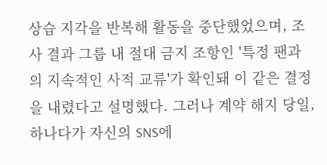상습 지각을 반복해 활동을 중단했었으며, 조사 결과 그룹 내 절대 금지 조항인 '특정 팬과의 지속적인 사적 교류'가 확인돼 이 같은 결정을 내렸다고 설명했다. 그러나 계약 해지 당일, 하나다가 자신의 SNS에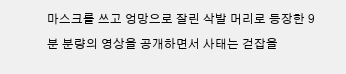마스크를 쓰고 엉망으로 잘린 삭발 머리로 등장한 9분 분량의 영상을 공개하면서 사태는 걷잡을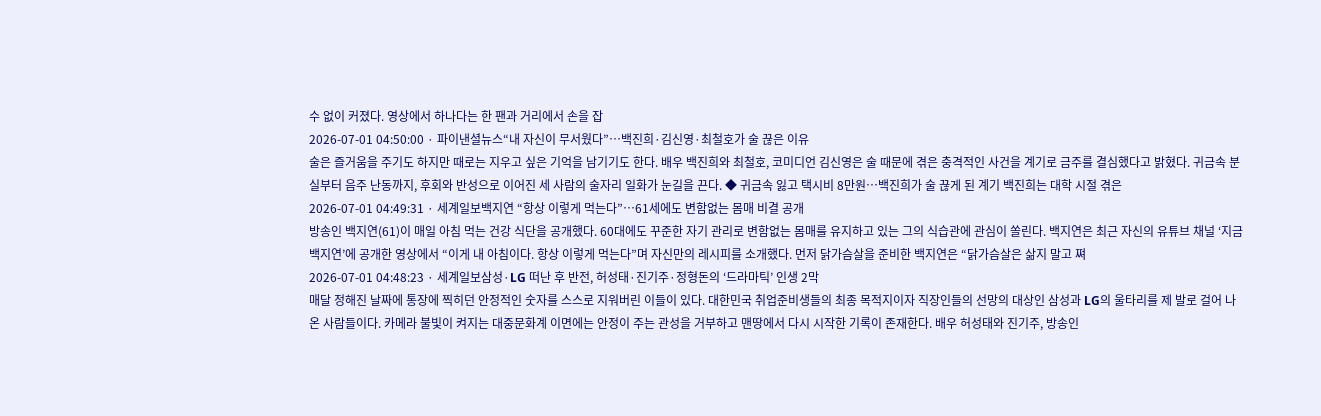수 없이 커졌다. 영상에서 하나다는 한 팬과 거리에서 손을 잡
2026-07-01 04:50:00 · 파이낸셜뉴스“내 자신이 무서웠다”…백진희·김신영·최철호가 술 끊은 이유
술은 즐거움을 주기도 하지만 때로는 지우고 싶은 기억을 남기기도 한다. 배우 백진희와 최철호, 코미디언 김신영은 술 때문에 겪은 충격적인 사건을 계기로 금주를 결심했다고 밝혔다. 귀금속 분실부터 음주 난동까지, 후회와 반성으로 이어진 세 사람의 술자리 일화가 눈길을 끈다. ◆ 귀금속 잃고 택시비 8만원…백진희가 술 끊게 된 계기 백진희는 대학 시절 겪은
2026-07-01 04:49:31 · 세계일보백지연 “항상 이렇게 먹는다”…61세에도 변함없는 몸매 비결 공개
방송인 백지연(61)이 매일 아침 먹는 건강 식단을 공개했다. 60대에도 꾸준한 자기 관리로 변함없는 몸매를 유지하고 있는 그의 식습관에 관심이 쏠린다. 백지연은 최근 자신의 유튜브 채널 ‘지금백지연’에 공개한 영상에서 “이게 내 아침이다. 항상 이렇게 먹는다”며 자신만의 레시피를 소개했다. 먼저 닭가슴살을 준비한 백지연은 “닭가슴살은 삶지 말고 쪄
2026-07-01 04:48:23 · 세계일보삼성·LG 떠난 후 반전, 허성태·진기주·정형돈의 ‘드라마틱’ 인생 2막
매달 정해진 날짜에 통장에 찍히던 안정적인 숫자를 스스로 지워버린 이들이 있다. 대한민국 취업준비생들의 최종 목적지이자 직장인들의 선망의 대상인 삼성과 LG의 울타리를 제 발로 걸어 나온 사람들이다. 카메라 불빛이 켜지는 대중문화계 이면에는 안정이 주는 관성을 거부하고 맨땅에서 다시 시작한 기록이 존재한다. 배우 허성태와 진기주, 방송인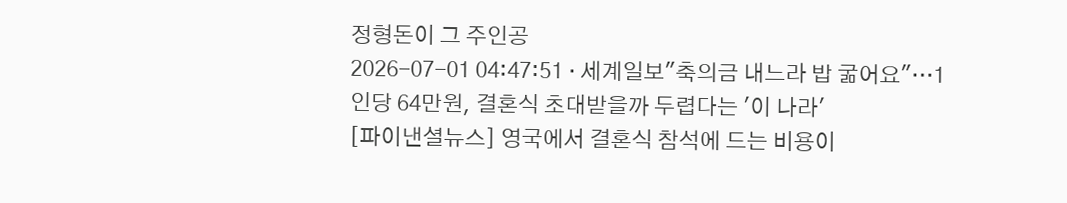정형돈이 그 주인공
2026-07-01 04:47:51 · 세계일보"축의금 내느라 밥 굶어요"…1인당 64만원, 결혼식 초대받을까 두렵다는 '이 나라'
[파이낸셜뉴스] 영국에서 결혼식 참석에 드는 비용이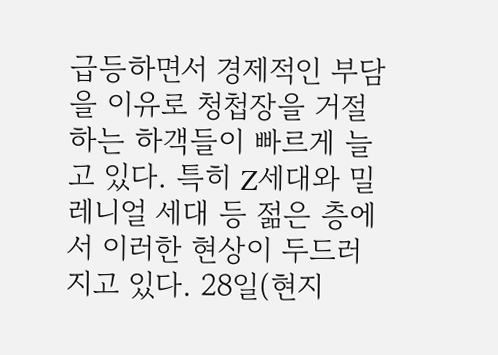급등하면서 경제적인 부담을 이유로 청첩장을 거절하는 하객들이 빠르게 늘고 있다. 특히 Z세대와 밀레니얼 세대 등 젊은 층에서 이러한 현상이 두드러지고 있다. 28일(현지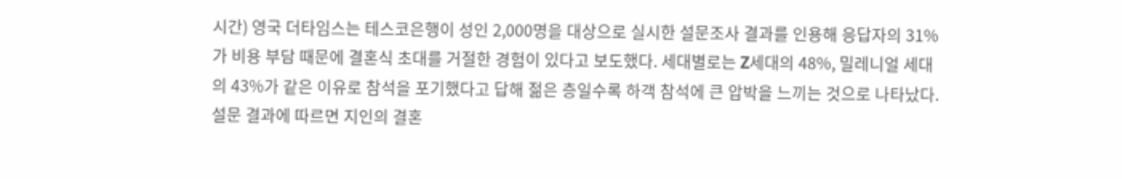시간) 영국 더타임스는 테스코은행이 성인 2,000명을 대상으로 실시한 설문조사 결과를 인용해 응답자의 31%가 비용 부담 때문에 결혼식 초대를 거절한 경험이 있다고 보도했다. 세대별로는 Z세대의 48%, 밀레니얼 세대의 43%가 같은 이유로 참석을 포기했다고 답해 젊은 층일수록 하객 참석에 큰 압박을 느끼는 것으로 나타났다. 설문 결과에 따르면 지인의 결혼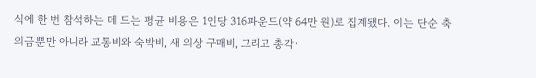식에 한 번 참석하는 데 드는 평균 비용은 1인당 316파운드(약 64만 원)로 집계됐다. 이는 단순 축의금뿐만 아니라 교통비와 숙박비, 새 의상 구매비, 그리고 총각·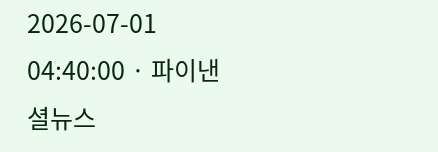2026-07-01 04:40:00 · 파이낸셜뉴스